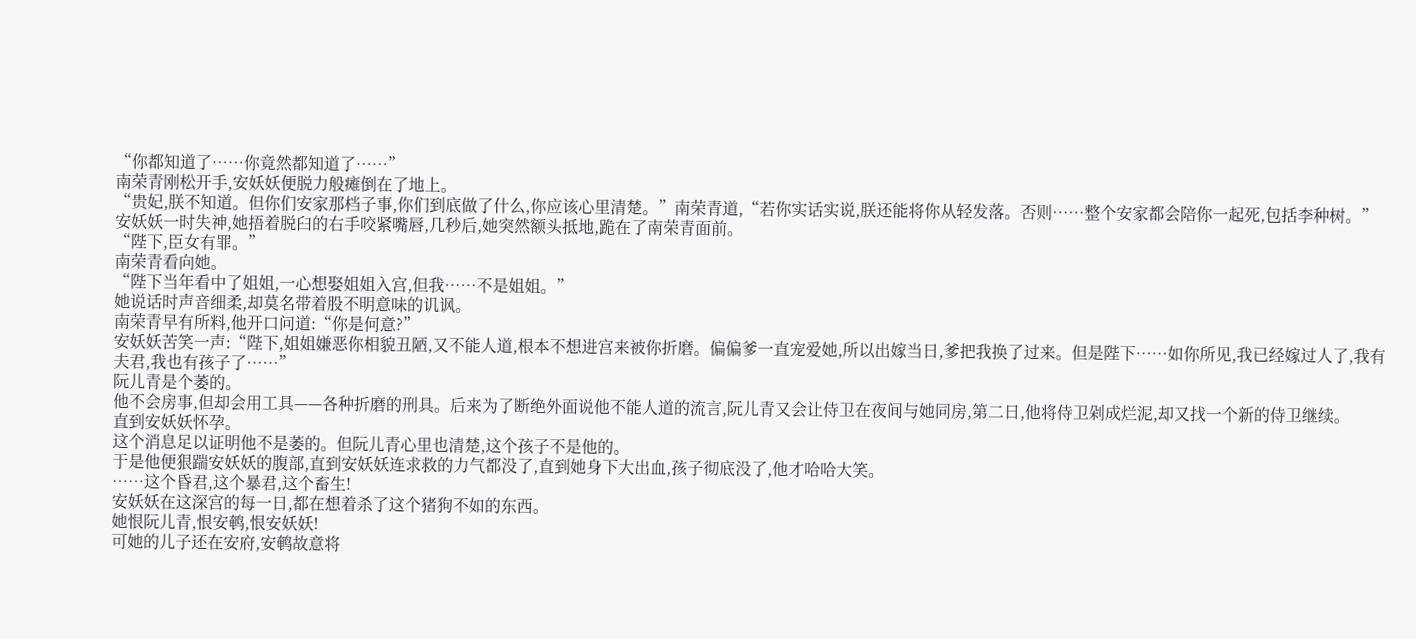“你都知道了……你竟然都知道了……”
南荣青刚松开手,安妖妖便脱力般瘫倒在了地上。
“贵妃,朕不知道。但你们安家那档子事,你们到底做了什么,你应该心里清楚。”南荣青道,“若你实话实说,朕还能将你从轻发落。否则……整个安家都会陪你一起死,包括李种树。”
安妖妖一时失神,她捂着脱臼的右手咬紧嘴唇,几秒后,她突然额头抵地,跪在了南荣青面前。
“陛下,臣女有罪。”
南荣青看向她。
“陛下当年看中了姐姐,一心想娶姐姐入宫,但我……不是姐姐。”
她说话时声音细柔,却莫名带着股不明意味的讥讽。
南荣青早有所料,他开口问道:“你是何意?”
安妖妖苦笑一声:“陛下,姐姐嫌恶你相貌丑陋,又不能人道,根本不想进宫来被你折磨。偏偏爹一直宠爱她,所以出嫁当日,爹把我换了过来。但是陛下……如你所见,我已经嫁过人了,我有夫君,我也有孩子了……”
阮儿青是个萎的。
他不会房事,但却会用工具——各种折磨的刑具。后来为了断绝外面说他不能人道的流言,阮儿青又会让侍卫在夜间与她同房,第二日,他将侍卫剁成烂泥,却又找一个新的侍卫继续。
直到安妖妖怀孕。
这个消息足以证明他不是萎的。但阮儿青心里也清楚,这个孩子不是他的。
于是他便狠踹安妖妖的腹部,直到安妖妖连求救的力气都没了,直到她身下大出血,孩子彻底没了,他才哈哈大笑。
……这个昏君,这个暴君,这个畜生!
安妖妖在这深宫的每一日,都在想着杀了这个猪狗不如的东西。
她恨阮儿青,恨安鹌,恨安妖妖!
可她的儿子还在安府,安鹌故意将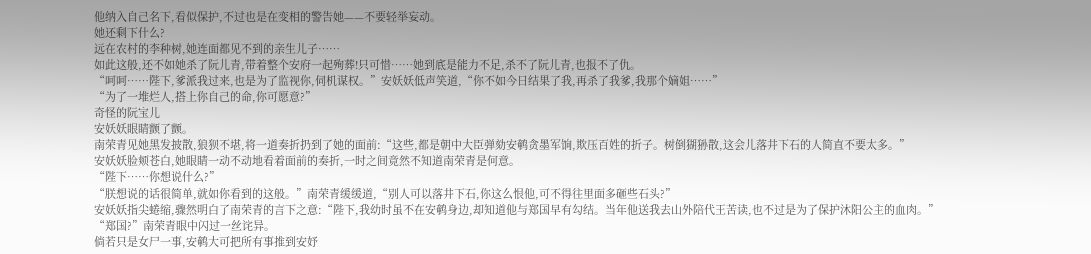他纳入自己名下,看似保护,不过也是在变相的警告她——不要轻举妄动。
她还剩下什么?
远在农村的李种树,她连面都见不到的亲生儿子……
如此这般,还不如她杀了阮儿青,带着整个安府一起殉葬!只可惜……她到底是能力不足,杀不了阮儿青,也报不了仇。
“呵呵……陛下,爹派我过来,也是为了监视你,伺机谋权。”安妖妖低声笑道,“你不如今日结果了我,再杀了我爹,我那个嫡姐……”
“为了一堆烂人,搭上你自己的命,你可愿意?”
奇怪的阮宝儿
安妖妖眼睛颤了颤。
南荣青见她黑发披散,狼狈不堪,将一道奏折扔到了她的面前:“这些,都是朝中大臣弹劾安鹌贪墨军饷,欺压百姓的折子。树倒猢狲散,这会儿落井下石的人简直不要太多。”
安妖妖脸颊苍白,她眼睛一动不动地看着面前的奏折,一时之间竟然不知道南荣青是何意。
“陛下……你想说什么?”
“朕想说的话很简单,就如你看到的这般。”南荣青缓缓道,“别人可以落井下石,你这么恨他,可不得往里面多砸些石头?”
安妖妖指尖蜷缩,骤然明白了南荣青的言下之意:“陛下,我幼时虽不在安鹌身边,却知道他与郑国早有勾结。当年他送我去山外陪代王苦读,也不过是为了保护沐阳公主的血肉。”
“郑国?”南荣青眼中闪过一丝诧异。
倘若只是女尸一事,安鹌大可把所有事推到安妤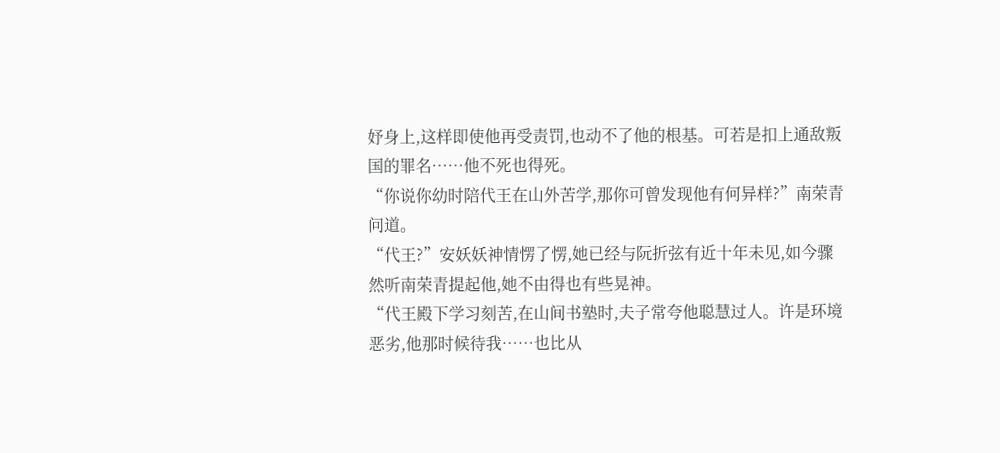妤身上,这样即使他再受责罚,也动不了他的根基。可若是扣上通敌叛国的罪名……他不死也得死。
“你说你幼时陪代王在山外苦学,那你可曾发现他有何异样?”南荣青问道。
“代王?”安妖妖神情愣了愣,她已经与阮折弦有近十年未见,如今骤然听南荣青提起他,她不由得也有些晃神。
“代王殿下学习刻苦,在山间书塾时,夫子常夸他聪慧过人。许是环境恶劣,他那时候待我……也比从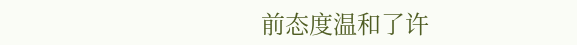前态度温和了许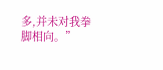多,并未对我拳脚相向。”